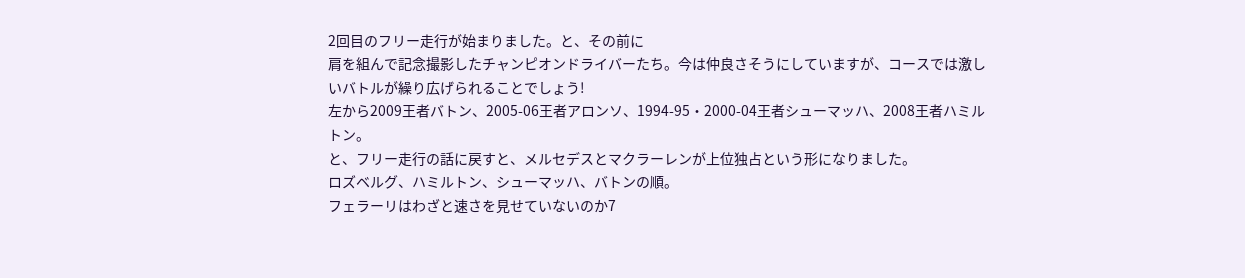2回目のフリー走行が始まりました。と、その前に
肩を組んで記念撮影したチャンピオンドライバーたち。今は仲良さそうにしていますが、コースでは激しいバトルが繰り広げられることでしょう!
左から2009王者バトン、2005-06王者アロンソ、1994-95・2000-04王者シューマッハ、2008王者ハミルトン。
と、フリー走行の話に戻すと、メルセデスとマクラーレンが上位独占という形になりました。
ロズベルグ、ハミルトン、シューマッハ、バトンの順。
フェラーリはわざと速さを見せていないのか7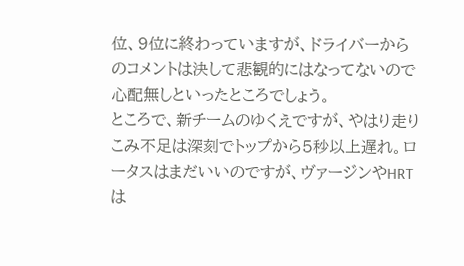位、9位に終わっていますが、ドライバーからのコメントは決して悲観的にはなってないので心配無しといったところでしょう。
ところで、新チームのゆくえですが、やはり走りこみ不足は深刻でトップから5秒以上遅れ。ロータスはまだいいのですが、ヴァージンやHRTは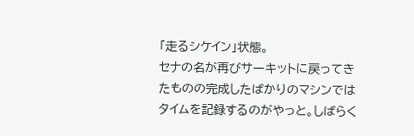「走るシケイン」状態。
セナの名が再びサーキットに戻ってきたものの完成したばかりのマシンではタイムを記録するのがやっと。しばらく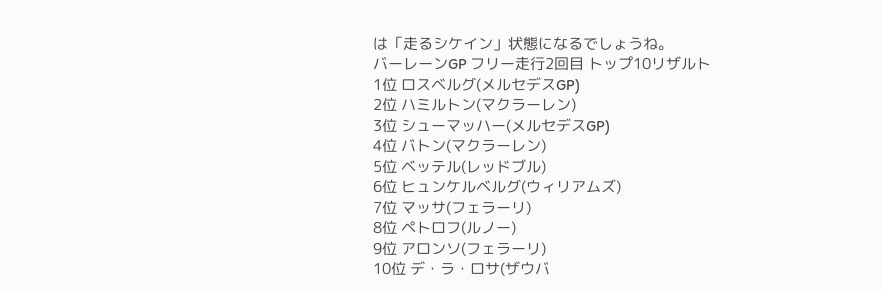は「走るシケイン」状態になるでしょうね。
バーレーンGP フリー走行2回目 トップ10リザルト
1位 ロスベルグ(メルセデスGP)
2位 ハミルトン(マクラーレン)
3位 シューマッハー(メルセデスGP)
4位 バトン(マクラーレン)
5位 ベッテル(レッドブル)
6位 ヒュンケルベルグ(ウィリアムズ)
7位 マッサ(フェラーリ)
8位 ペトロフ(ルノー)
9位 アロンソ(フェラーリ)
10位 デ・ラ・ロサ(ザウバ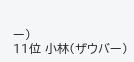ー)
11位 小林(ザウバー)